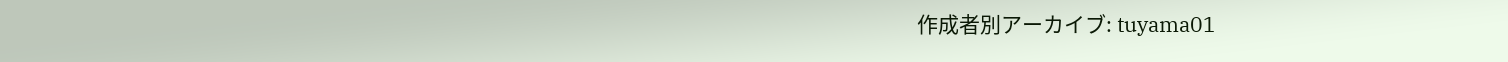作成者別アーカイブ: tuyama01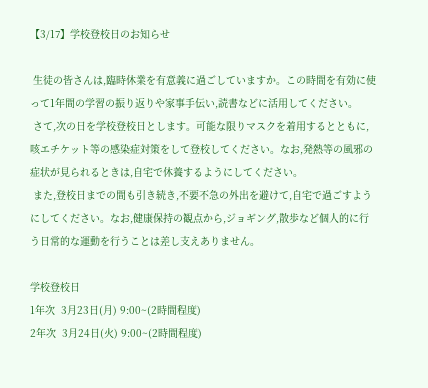【3/17】学校登校日のお知らせ

 生徒の皆さんは,臨時休業を有意義に過ごしていますか。この時間を有効に使って1年間の学習の振り返りや家事手伝い,読書などに活用してください。
 さて,次の日を学校登校日とします。可能な限りマスクを着用するとともに,咳エチケット等の感染症対策をして登校してください。なお,発熱等の風邪の症状が見られるときは,自宅で休養するようにしてください。
 また,登校日までの間も引き続き,不要不急の外出を避けて,自宅で過ごすようにしてください。なお,健康保持の観点から,ジョギング,散歩など個人的に行う日常的な運動を行うことは差し支えありません。

学校登校日
1年次  3月23日(月) 9:00~(2時間程度)
2年次  3月24日(火) 9:00~(2時間程度)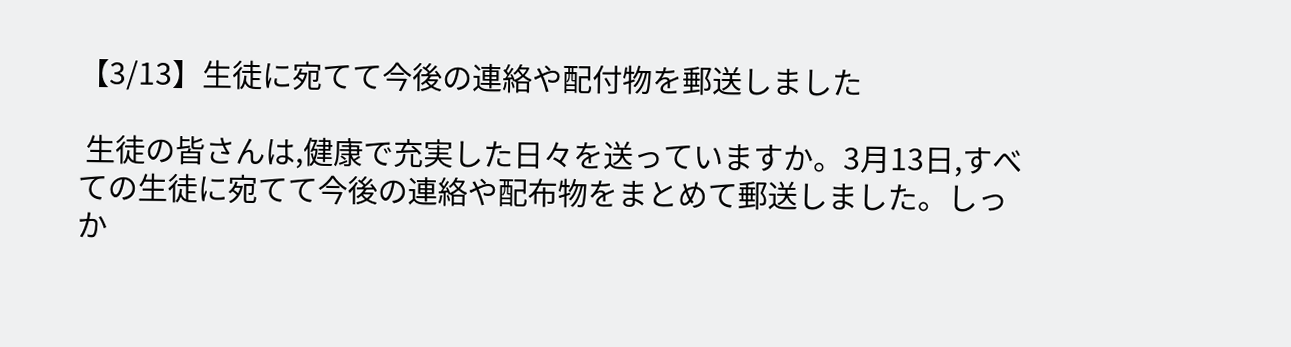【3/13】生徒に宛てて今後の連絡や配付物を郵送しました

 生徒の皆さんは,健康で充実した日々を送っていますか。3月13日,すべての生徒に宛てて今後の連絡や配布物をまとめて郵送しました。しっか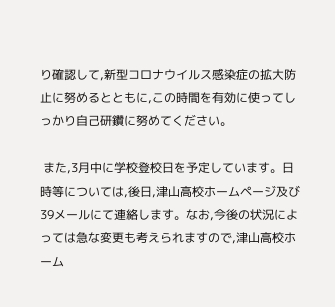り確認して,新型コロナウイルス感染症の拡大防止に努めるとともに,この時間を有効に使ってしっかり自己研鑽に努めてください。

 また,3月中に学校登校日を予定しています。日時等については,後日,津山高校ホームページ及び39メールにて連絡します。なお,今後の状況によっては急な変更も考えられますので,津山高校ホーム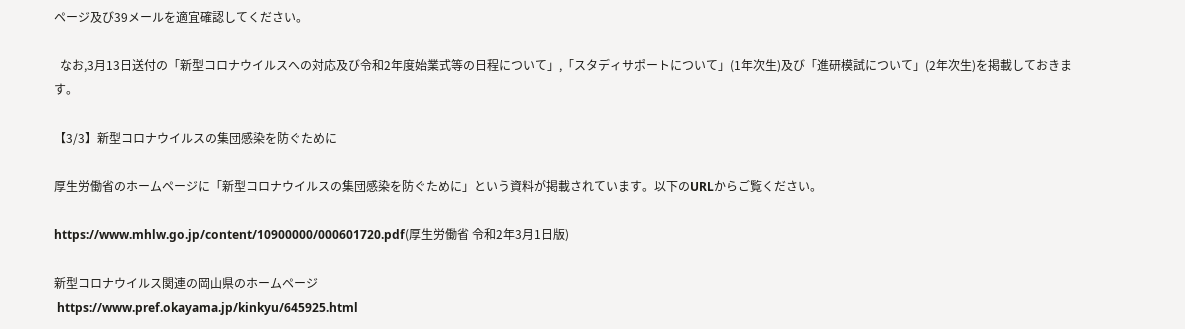ページ及び39メールを適宜確認してください。

  なお,3月13日送付の「新型コロナウイルスへの対応及び令和2年度始業式等の日程について」,「スタディサポートについて」(1年次生)及び「進研模試について」(2年次生)を掲載しておきます。

【3/3】新型コロナウイルスの集団感染を防ぐために

厚生労働省のホームページに「新型コロナウイルスの集団感染を防ぐために」という資料が掲載されています。以下のURLからご覧ください。

https://www.mhlw.go.jp/content/10900000/000601720.pdf(厚生労働省 令和2年3月1日版)

新型コロナウイルス関連の岡山県のホームページ
 https://www.pref.okayama.jp/kinkyu/645925.html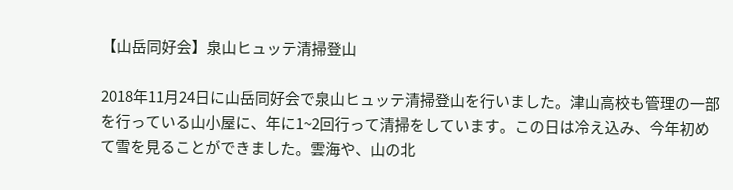【山岳同好会】泉山ヒュッテ清掃登山

2018年11月24日に山岳同好会で泉山ヒュッテ清掃登山を行いました。津山高校も管理の一部を行っている山小屋に、年に1~2回行って清掃をしています。この日は冷え込み、今年初めて雪を見ることができました。雲海や、山の北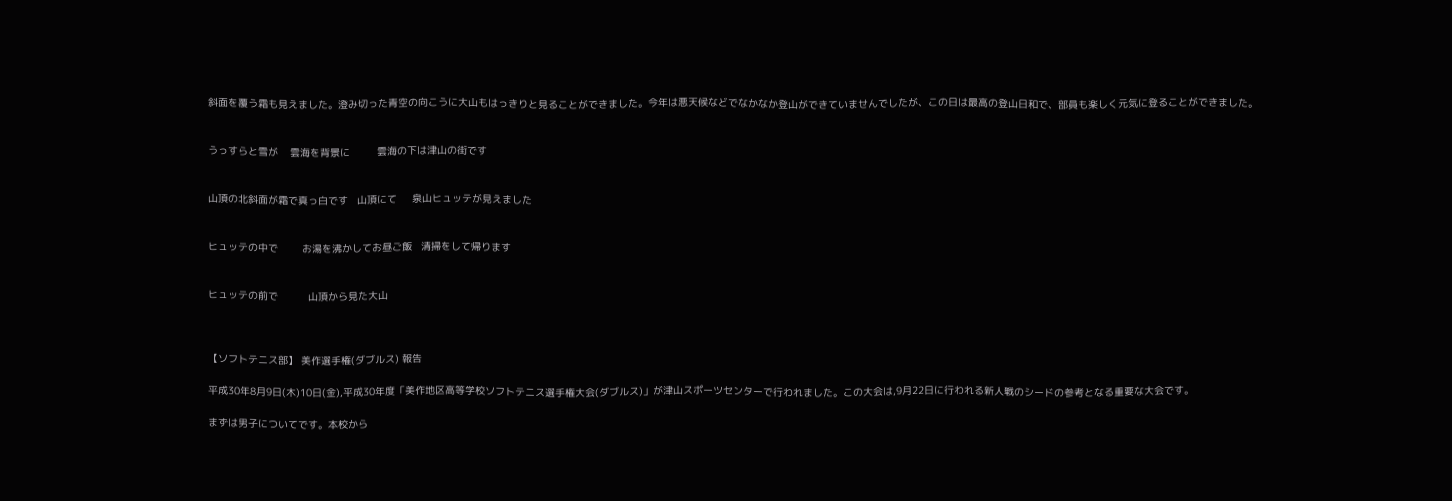斜面を覆う霜も見えました。澄み切った青空の向こうに大山もはっきりと見ることができました。今年は悪天候などでなかなか登山ができていませんでしたが、この日は最高の登山日和で、部員も楽しく元気に登ることができました。


うっすらと雪が    雲海を背景に         雲海の下は津山の街です


山頂の北斜面が霜で真っ白です   山頂にて     泉山ヒュッテが見えました


ヒュッテの中で        お湯を沸かしてお昼ご飯   清掃をして帰ります


ヒュッテの前で          山頂から見た大山



【ソフトテニス部】 美作選手権(ダブルス) 報告

平成30年8月9日(木)10日(金),平成30年度「美作地区高等学校ソフトテニス選手権大会(ダブルス)」が津山スポーツセンターで行われました。この大会は,9月22日に行われる新人戦のシードの参考となる重要な大会です。

まずは男子についてです。本校から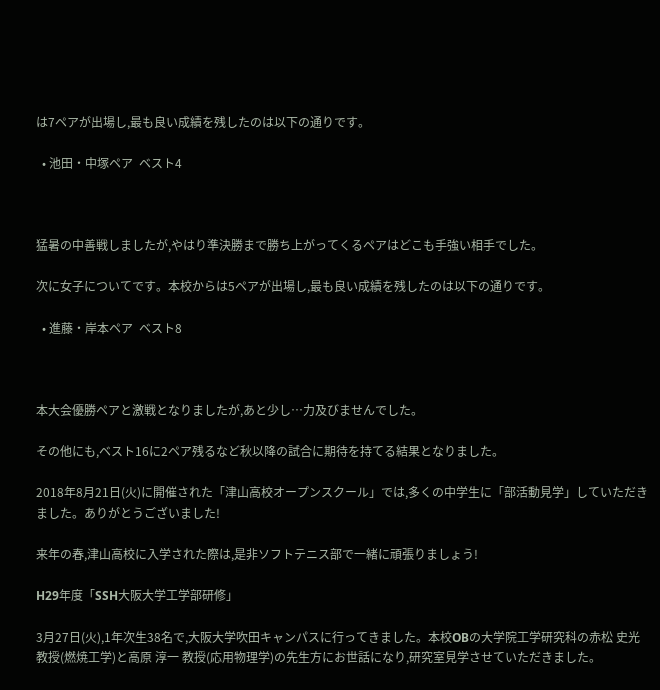は7ペアが出場し,最も良い成績を残したのは以下の通りです。

  • 池田・中塚ペア  ベスト4



猛暑の中善戦しましたが,やはり準決勝まで勝ち上がってくるペアはどこも手強い相手でした。

次に女子についてです。本校からは5ペアが出場し,最も良い成績を残したのは以下の通りです。

  • 進藤・岸本ペア  ベスト8



本大会優勝ペアと激戦となりましたが,あと少し…力及びませんでした。

その他にも,ベスト16に2ペア残るなど秋以降の試合に期待を持てる結果となりました。

2018年8月21日(火)に開催された「津山高校オープンスクール」では,多くの中学生に「部活動見学」していただきました。ありがとうございました!

来年の春,津山高校に入学された際は,是非ソフトテニス部で一緒に頑張りましょう!

H29年度「SSH大阪大学工学部研修」

3月27日(火),1年次生38名で,大阪大学吹田キャンパスに行ってきました。本校OBの大学院工学研究科の赤松 史光 教授(燃焼工学)と高原 淳一 教授(応用物理学)の先生方にお世話になり,研究室見学させていただきました。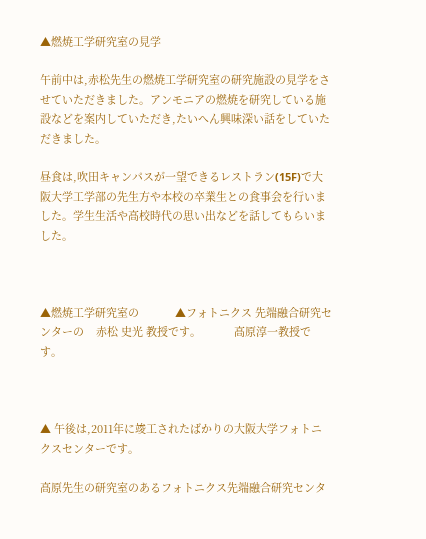▲燃焼工学研究室の見学

午前中は,赤松先生の燃焼工学研究室の研究施設の見学をさせていただきました。アンモニアの燃焼を研究している施設などを案内していただき,たいへん興味深い話をしていただきました。

昼食は,吹田キャンパスが一望できるレストラン(15F)で大阪大学工学部の先生方や本校の卒業生との食事会を行いました。学生生活や高校時代の思い出などを話してもらいました。



▲燃焼工学研究室の            ▲フォトニクス 先端融合研究センターの    赤松 史光 教授です。           高原淳一教授です。



▲ 午後は,2011年に竣工されたばかりの大阪大学フォトニクスセンターです。

高原先生の研究室のあるフォトニクス先端融合研究センタ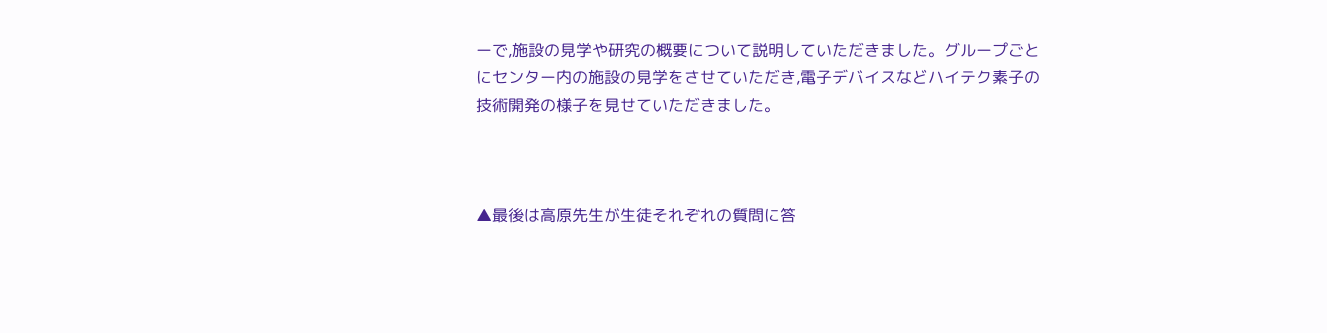ーで,施設の見学や研究の概要について説明していただきました。グループごとにセンター内の施設の見学をさせていただき,電子デバイスなどハイテク素子の技術開発の様子を見せていただきました。



▲最後は高原先生が生徒それぞれの質問に答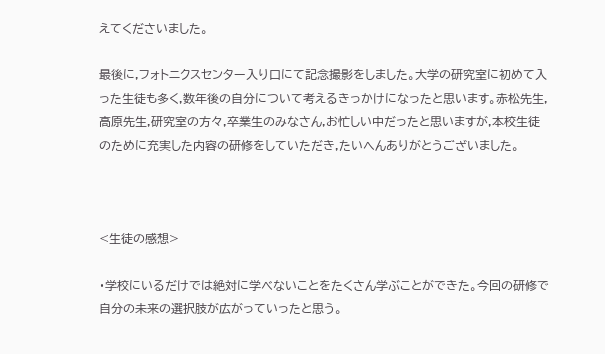えてくださいました。

最後に,フォトニクスセンター入り口にて記念撮影をしました。大学の研究室に初めて入った生徒も多く,数年後の自分について考えるきっかけになったと思います。赤松先生,高原先生,研究室の方々,卒業生のみなさん,お忙しい中だったと思いますが,本校生徒のために充実した内容の研修をしていただき,たいへんありがとうございました。



<生徒の感想>

・学校にいるだけでは絶対に学べないことをたくさん学ぶことができた。今回の研修で自分の未来の選択肢が広がっていったと思う。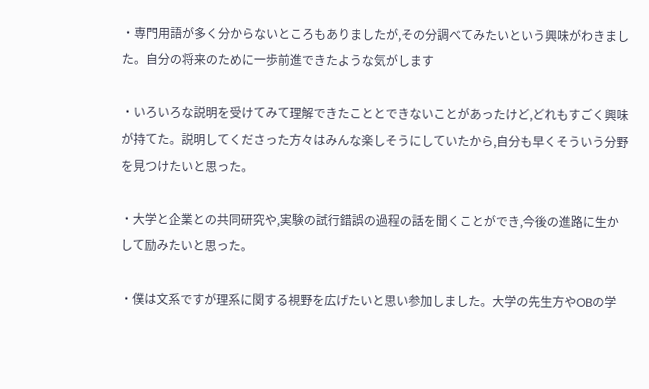・専門用語が多く分からないところもありましたが,その分調べてみたいという興味がわきました。自分の将来のために一歩前進できたような気がします

・いろいろな説明を受けてみて理解できたこととできないことがあったけど,どれもすごく興味が持てた。説明してくださった方々はみんな楽しそうにしていたから,自分も早くそういう分野を見つけたいと思った。

・大学と企業との共同研究や,実験の試行錯誤の過程の話を聞くことができ,今後の進路に生かして励みたいと思った。

・僕は文系ですが理系に関する視野を広げたいと思い参加しました。大学の先生方やOBの学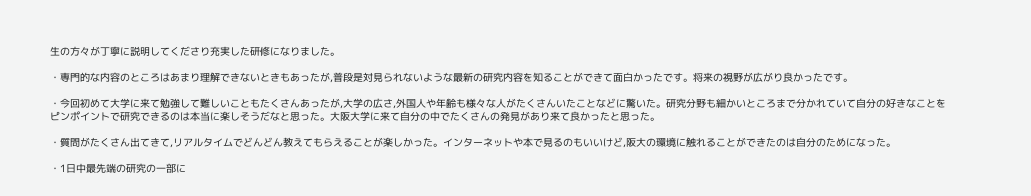生の方々が丁寧に説明してくださり充実した研修になりました。

・専門的な内容のところはあまり理解できないときもあったが,普段是対見られないような最新の研究内容を知ることができて面白かったです。将来の視野が広がり良かったです。

・今回初めて大学に来て勉強して難しいこともたくさんあったが,大学の広さ,外国人や年齢も様々な人がたくさんいたことなどに驚いた。研究分野も細かいところまで分かれていて自分の好きなことをピンポイントで研究できるのは本当に楽しそうだなと思った。大阪大学に来て自分の中でたくさんの発見があり来て良かったと思った。

・質問がたくさん出てきて,リアルタイムでどんどん教えてもらえることが楽しかった。インターネットや本で見るのもいいけど,阪大の環境に触れることができたのは自分のためになった。

・1日中最先端の研究の一部に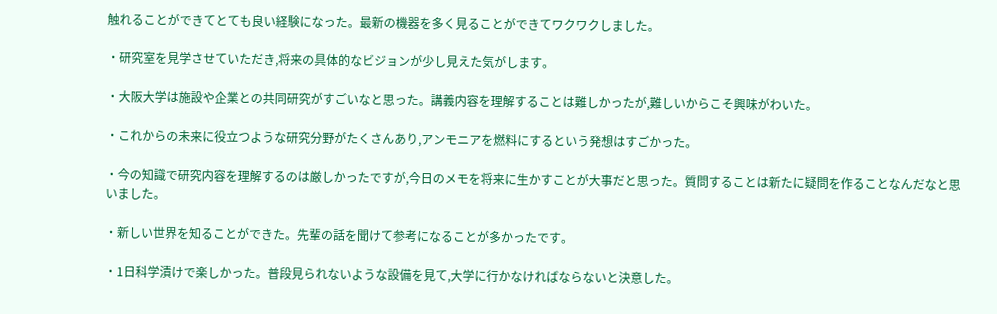触れることができてとても良い経験になった。最新の機器を多く見ることができてワクワクしました。

・研究室を見学させていただき,将来の具体的なビジョンが少し見えた気がします。

・大阪大学は施設や企業との共同研究がすごいなと思った。講義内容を理解することは難しかったが,難しいからこそ興味がわいた。

・これからの未来に役立つような研究分野がたくさんあり,アンモニアを燃料にするという発想はすごかった。

・今の知識で研究内容を理解するのは厳しかったですが,今日のメモを将来に生かすことが大事だと思った。質問することは新たに疑問を作ることなんだなと思いました。

・新しい世界を知ることができた。先輩の話を聞けて参考になることが多かったです。

・1日科学漬けで楽しかった。普段見られないような設備を見て,大学に行かなければならないと決意した。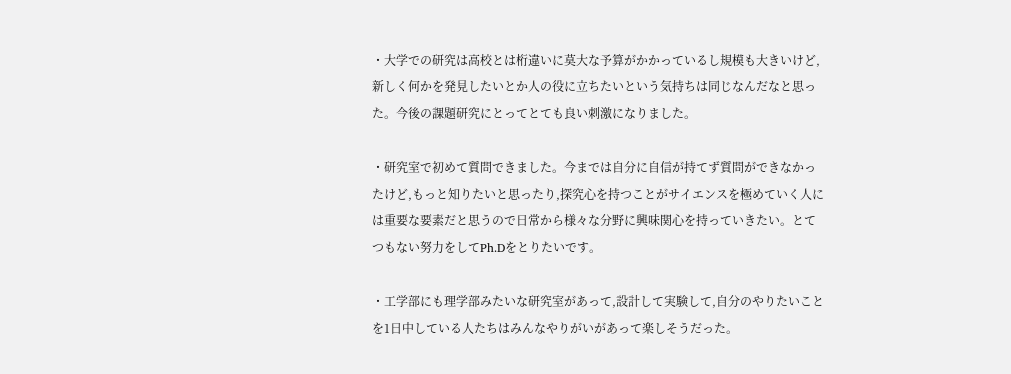・大学での研究は高校とは桁違いに莫大な予算がかかっているし規模も大きいけど,新しく何かを発見したいとか人の役に立ちたいという気持ちは同じなんだなと思った。今後の課題研究にとってとても良い刺激になりました。

・研究室で初めて質問できました。今までは自分に自信が持てず質問ができなかったけど,もっと知りたいと思ったり,探究心を持つことがサイエンスを極めていく人には重要な要素だと思うので日常から様々な分野に興味関心を持っていきたい。とてつもない努力をしてPh.Dをとりたいです。

・工学部にも理学部みたいな研究室があって,設計して実験して,自分のやりたいことを1日中している人たちはみんなやりがいがあって楽しそうだった。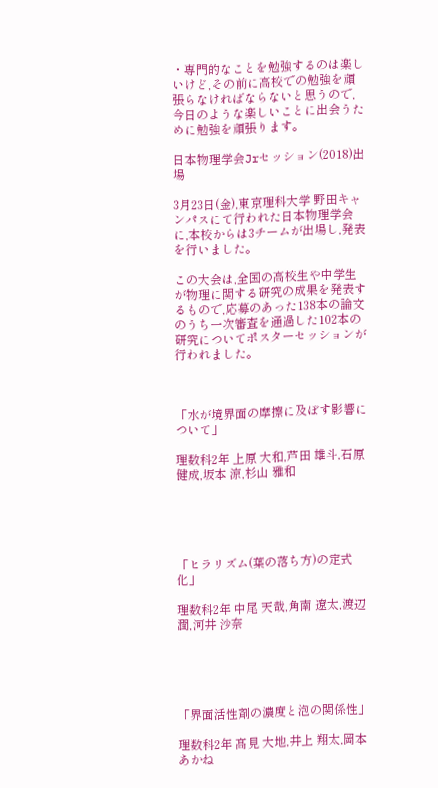・専門的なことを勉強するのは楽しいけど,その前に高校での勉強を頑張らなければならないと思うので,今日のような楽しいことに出会うために勉強を頑張ります。

日本物理学会Jrセッション(2018)出場

3月23日(金),東京理科大学 野田キャンパスにて行われた日本物理学会に,本校からは3チームが出場し,発表を行いました。

この大会は,全国の高校生や中学生が物理に関する研究の成果を発表するもので,応募のあった138本の論文のうち一次審査を通過した102本の研究についてポスターセッションが行われました。



「水が境界面の摩擦に及ぼす影響について」

理数科2年 上原 大和,芦田 雄斗,石原 健成,坂本 涼,杉山 雅和





「ヒラリズム(葉の落ち方)の定式化」

理数科2年 中尾 天哉,角南 遼太,渡辺 潤,河井 沙奈





「界面活性剤の濃度と泡の関係性」

理数科2年 髙見 大地,井上 翔太,岡本 あかね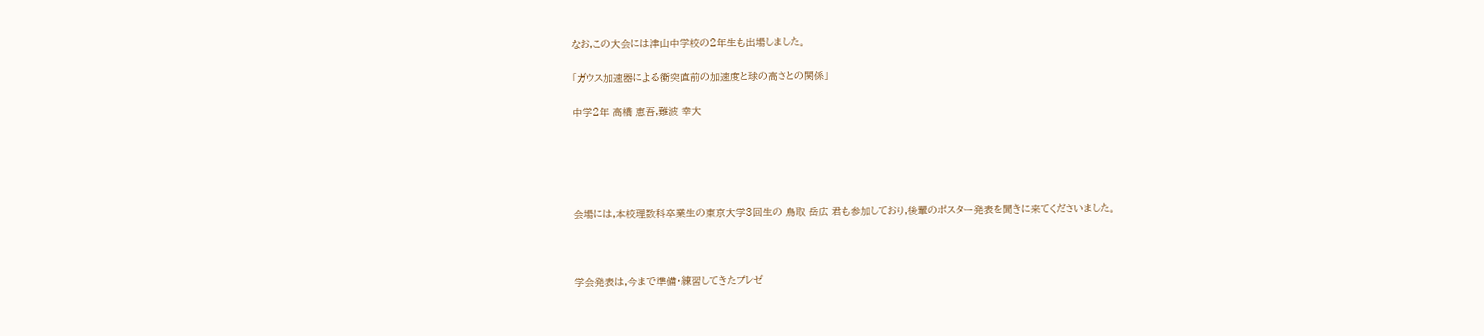なお,この大会には津山中学校の2年生も出場しました。

「ガウス加速器による衝突直前の加速度と球の高さとの関係」

中学2年 高橋 恵吾,難波 幸大





会場には,本校理数科卒業生の東京大学3回生の 鳥取 岳広 君も参加しており,後輩のポスター発表を聞きに来てくださいました。



学会発表は,今まで準備・練習してきたプレゼ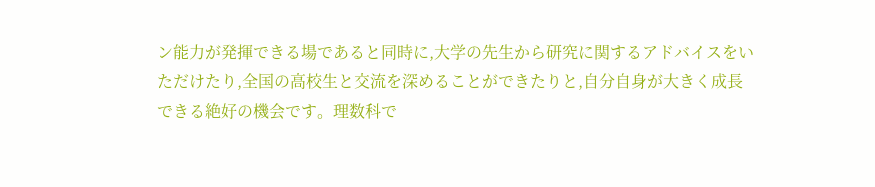ン能力が発揮できる場であると同時に,大学の先生から研究に関するアドバイスをいただけたり,全国の高校生と交流を深めることができたりと,自分自身が大きく成長できる絶好の機会です。理数科で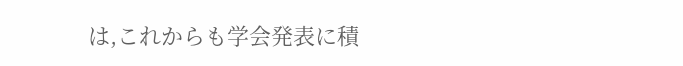は,これからも学会発表に積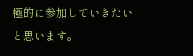極的に参加していきたいと思います。